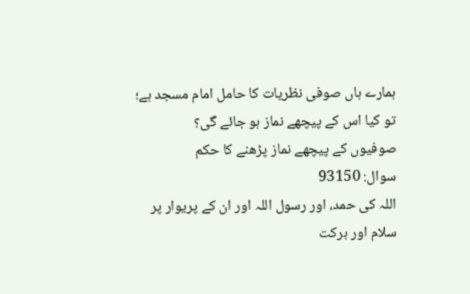ہمارے ہاں صوفی نظریات کا حامل امام مسجد ہے؛ تو کیا اس کے پیچھے نماز ہو جائے گی؟
صوفیوں کے پیچھے نماز پڑھنے کا حکم
سوال: 93150
اللہ کی حمد، اور رسول اللہ اور ان کے پریوار پر سلام اور برکت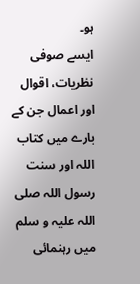ہو۔
ایسے صوفی نظریات، اقوال اور اعمال جن کے بارے میں کتاب اللہ اور سنت رسول اللہ صلی اللہ علیہ و سلم میں رہنمائی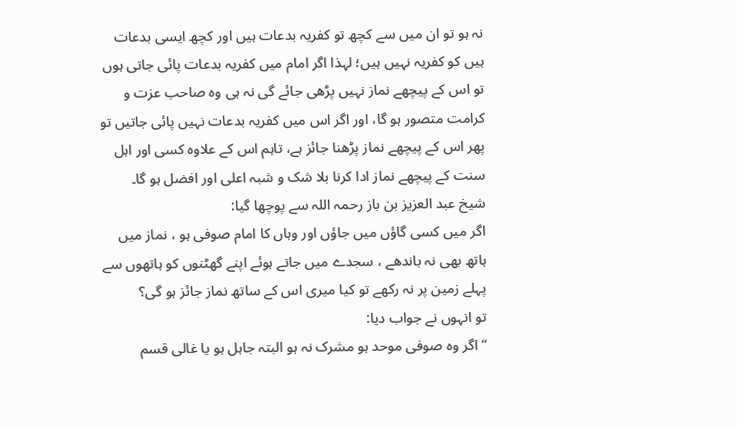نہ ہو تو ان میں سے کچھ تو کفریہ بدعات ہیں اور کچھ ایسی بدعات ہیں کو کفریہ نہیں ہیں؛ لہذا اگر امام میں کفریہ بدعات پائی جاتی ہوں تو اس کے پیچھے نماز نہیں پڑھی جائے گی نہ ہی وہ صاحب عزت و کرامت متصور ہو گا، اور اگر اس میں کفریہ بدعات نہیں پائی جاتیں تو پھر اس کے پیچھے نماز پڑھنا جائز ہے، تاہم اس کے علاوہ کسی اور اہل سنت کے پیچھے نماز ادا کرنا بلا شک و شبہ اعلی اور افضل ہو گا۔
شیخ عبد العزیز بن باز رحمہ اللہ سے پوچھا گیا:
اگر میں کسی گاؤں میں جاؤں اور وہاں کا امام صوفی ہو ، نماز میں ہاتھ بھی نہ باندھے ، سجدے میں جاتے ہوئے اپنے گھٹنوں کو ہاتھوں سے پہلے زمین پر نہ رکھے تو کیا میری اس کے ساتھ نماز جائز ہو گی؟
تو انہوں نے جواب دیا:
“اگر وہ صوفی موحد ہو مشرک نہ ہو البتہ جاہل ہو یا غالی قسم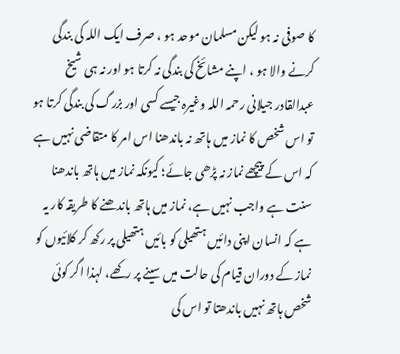کا صوفی نہ ہو لیکن مسلمان موحد ہو ، صرف ایک اللہ کی بندگی کرنے والا ہو ، اپنے مشائخ کی بندگی نہ کرتا ہو اور نہ ہی شیخ عبدالقادر جیلانی رحمہ اللہ وغیرہ جیسے کسی اور بزرگ کی بندگی کرتا ہو تو اس شخص کا نماز میں ہاتھ نہ باندھنا اس امر کا متقاضی نہیں ہے کہ اس کے پیچھے نماز نہ پڑھی جائے؛ کیونکہ نماز میں ہاتھ باندھنا سنت ہے واجب نہیں ہے، نماز میں ہاتھ باندھنے کا طریقہ کار یہ ہے کہ انسان اپنی دائیں ہتھیلی کو بائیں ہتھیلی پر رکھ کر کلائیوں کو نماز کے دوران قیام کی حالت میں سینے پر رکھے، لہذا اگر کوئی شخص ہاتھ نہیں باندھتا تو اس کی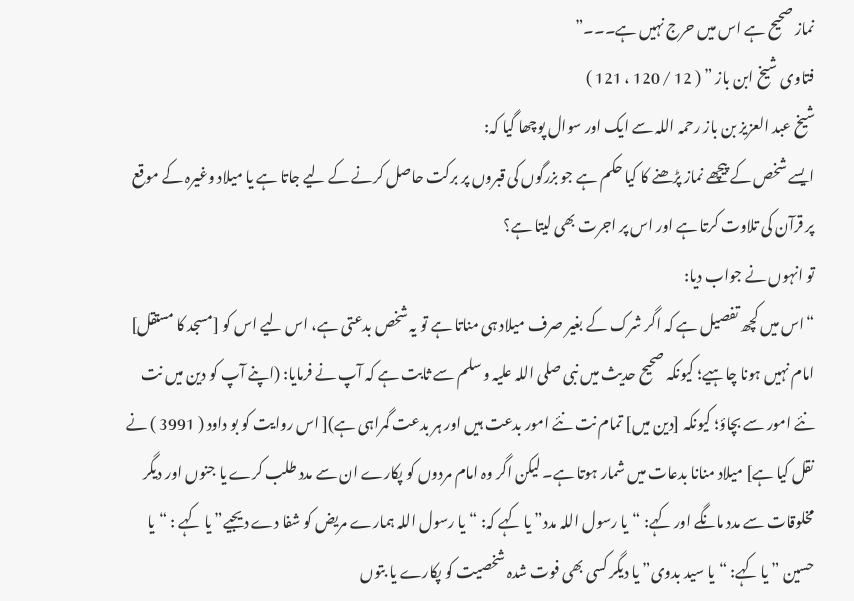نماز صحیح ہے اس میں حرج نہیں ہے۔۔۔”
فتاوی شیخ ابن باز ” ( 12 / 120 ، 121 )
شیخ عبد العزیز بن باز رحمہ اللہ سے ایک اور سوال پوچھا گیا کہ:
ایسے شخص کے پیچھے نماز پڑھنے کا کیا حکم ہے جو بزرگوں کی قبروں پر برکت حاصل کرنے کے لیے جاتا ہے یا میلاد وغیرہ کے موقع پر قرآن کی تلاوت کرتا ہے اور اس پر اجرت بھی لیتا ہے؟
تو انہوں نے جواب دیا:
“اس میں کچھ تفصیل ہے کہ اگر شرک کے بغیر صرف میلاد ہی مناتا ہے تو یہ شخص بدعتی ہے، اس لیے اس کو [مسجد کا مستقل] امام نہیں ہونا چاہیے؛ کیونکہ صحیح حدیث میں نبی صلی اللہ علیہ و سلم سے ثابت ہے کہ آپ نے فرمایا: (اپنے آپ کو دین میں نت نئے امور سے بچاؤ؛ کیونکہ [دین میں] تمام نت نئے امور بدعت ہیں اور ہر بدعت گمراہی ہے)[ اس روایت کو بو داود ( 3991 ) نے نقل کیا ہے] میلاد منانا بدعات میں شمار ہوتا ہے۔ لیکن اگر وہ امام مردوں کو پکارے ان سے مدد طلب کرے یا جنوں اور دیگر مخلوقات سے مدد مانگے اور کہے: “یا رسول اللہ مدد” یا کہے کہ: “یا رسول اللہ ہمارے مریض کو شفا دے دیجیے” یا کہے : “یا حسین ” یا کہے: “یا سید بدوی” یا دیگر کسی بھی فوت شدہ شخصیت کو پکارے یا بتوں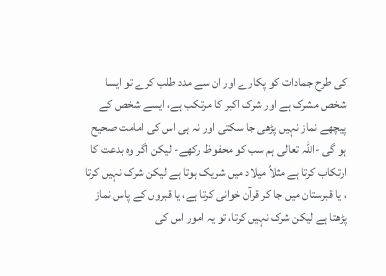کی طرح جمادات کو پکارے اور ان سے مدد طلب کرے تو ایسا شخص مشرک ہے اور شرک اکبر کا مرتکب ہے، ایسے شخص کے پیچھے نماز نہیں پڑھی جا سکتی اور نہ ہی اس کی امامت صحیح ہو گی -اللہ تعالی ہم سب کو محفوظ رکھے- لیکن اگر وہ بدعت کا ارتکاب کرتا ہے مثلاً میلاد میں شریک ہوتا ہے لیکن شرک نہیں کرتا ، یا قبرستان میں جا کر قرآن خوانی کرتا ہے، یا قبروں کے پاس نماز پڑھتا ہے لیکن شرک نہیں کرتا، تو یہ امور اس کی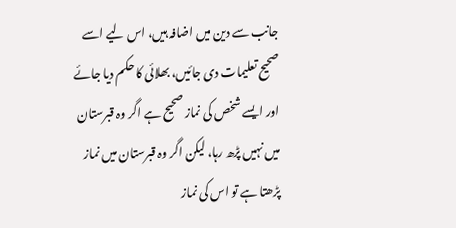جانب سے دین میں اضافہ ہیں، اس لیے اسے صحیح تعلیمات دی جائیں، بھلائی کا حکم دیا جائے اور ایسے شخص کی نماز صحیح ہے اگر وہ قبرستان میں نہیں پڑھ رہا، لیکن اگر وہ قبرستان میں نماز پڑھتا ہے تو اس کی نماز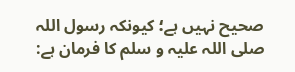صحیح نہیں ہے؛ کیونکہ رسول اللہ صلی اللہ علیہ و سلم کا فرمان ہے: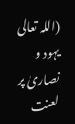(اللہ تعالی یہود و نصاریٰ پر لعنت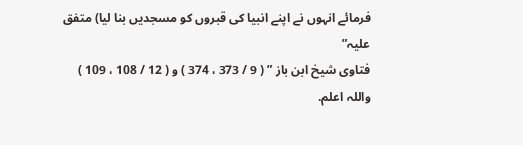فرمائے انہوں نے اپنے انبیا کی قبروں کو مسجدیں بنا لیا) متفق علیہ”
فتاوی شیخ ابن باز ” ( 9 / 373 ، 374 ) و ( 12 / 108 ، 109 )
واللہ اعلم.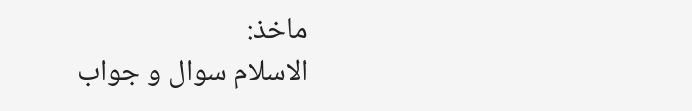ماخذ:
الاسلام سوال و جواب